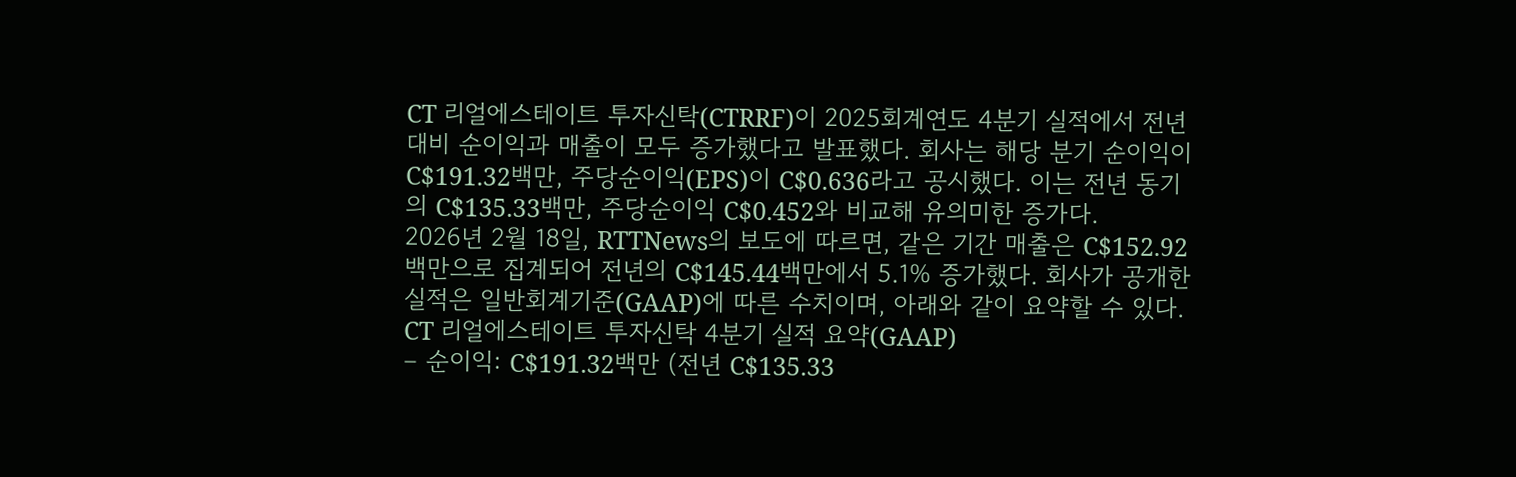CT 리얼에스테이트 투자신탁(CTRRF)이 2025회계연도 4분기 실적에서 전년 대비 순이익과 매출이 모두 증가했다고 발표했다. 회사는 해당 분기 순이익이 C$191.32백만, 주당순이익(EPS)이 C$0.636라고 공시했다. 이는 전년 동기의 C$135.33백만, 주당순이익 C$0.452와 비교해 유의미한 증가다.
2026년 2월 18일, RTTNews의 보도에 따르면, 같은 기간 매출은 C$152.92백만으로 집계되어 전년의 C$145.44백만에서 5.1% 증가했다. 회사가 공개한 실적은 일반회계기준(GAAP)에 따른 수치이며, 아래와 같이 요약할 수 있다.
CT 리얼에스테이트 투자신탁 4분기 실적 요약(GAAP)
– 순이익: C$191.32백만 (전년 C$135.33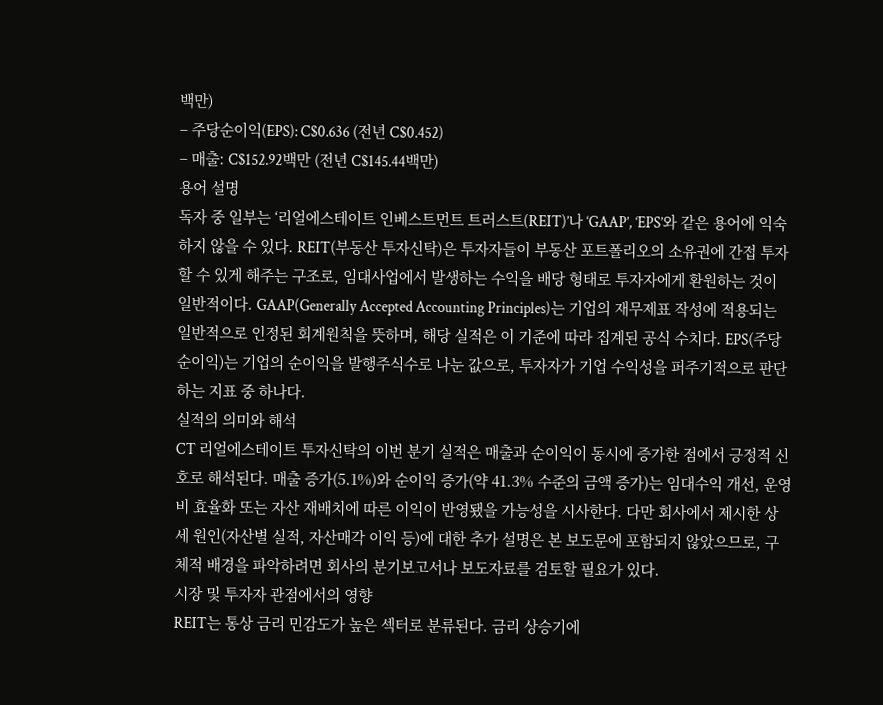백만)
– 주당순이익(EPS): C$0.636 (전년 C$0.452)
– 매출: C$152.92백만 (전년 C$145.44백만)
용어 설명
독자 중 일부는 ‘리얼에스테이트 인베스트먼트 트러스트(REIT)’나 ‘GAAP’, ‘EPS’와 같은 용어에 익숙하지 않을 수 있다. REIT(부동산 투자신탁)은 투자자들이 부동산 포트폴리오의 소유권에 간접 투자할 수 있게 해주는 구조로, 임대사업에서 발생하는 수익을 배당 형태로 투자자에게 환원하는 것이 일반적이다. GAAP(Generally Accepted Accounting Principles)는 기업의 재무제표 작성에 적용되는 일반적으로 인정된 회계원칙을 뜻하며, 해당 실적은 이 기준에 따라 집계된 공식 수치다. EPS(주당순이익)는 기업의 순이익을 발행주식수로 나눈 값으로, 투자자가 기업 수익성을 퍼주기적으로 판단하는 지표 중 하나다.
실적의 의미와 해석
CT 리얼에스테이트 투자신탁의 이번 분기 실적은 매출과 순이익이 동시에 증가한 점에서 긍정적 신호로 해석된다. 매출 증가(5.1%)와 순이익 증가(약 41.3% 수준의 금액 증가)는 임대수익 개선, 운영비 효율화 또는 자산 재배치에 따른 이익이 반영됐을 가능성을 시사한다. 다만 회사에서 제시한 상세 원인(자산별 실적, 자산매각 이익 등)에 대한 추가 설명은 본 보도문에 포함되지 않았으므로, 구체적 배경을 파악하려면 회사의 분기보고서나 보도자료를 검토할 필요가 있다.
시장 및 투자자 관점에서의 영향
REIT는 통상 금리 민감도가 높은 섹터로 분류된다. 금리 상승기에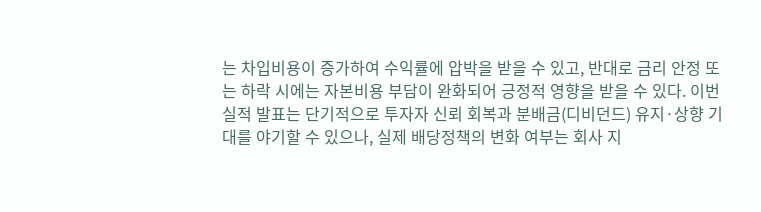는 차입비용이 증가하여 수익률에 압박을 받을 수 있고, 반대로 금리 안정 또는 하락 시에는 자본비용 부담이 완화되어 긍정적 영향을 받을 수 있다. 이번 실적 발표는 단기적으로 투자자 신뢰 회복과 분배금(디비던드) 유지·상향 기대를 야기할 수 있으나, 실제 배당정책의 변화 여부는 회사 지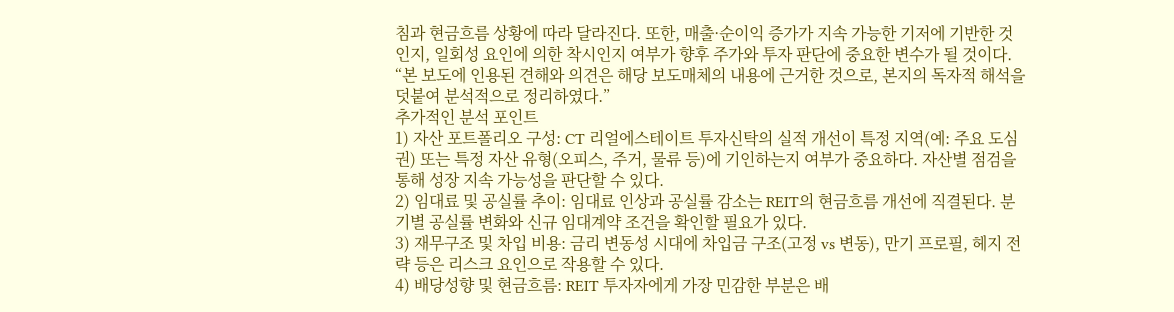침과 현금흐름 상황에 따라 달라진다. 또한, 매출·순이익 증가가 지속 가능한 기저에 기반한 것인지, 일회성 요인에 의한 착시인지 여부가 향후 주가와 투자 판단에 중요한 변수가 될 것이다.
“본 보도에 인용된 견해와 의견은 해당 보도매체의 내용에 근거한 것으로, 본지의 독자적 해석을 덧붙여 분석적으로 정리하였다.”
추가적인 분석 포인트
1) 자산 포트폴리오 구성: CT 리얼에스테이트 투자신탁의 실적 개선이 특정 지역(예: 주요 도심권) 또는 특정 자산 유형(오피스, 주거, 물류 등)에 기인하는지 여부가 중요하다. 자산별 점검을 통해 성장 지속 가능성을 판단할 수 있다.
2) 임대료 및 공실률 추이: 임대료 인상과 공실률 감소는 REIT의 현금흐름 개선에 직결된다. 분기별 공실률 변화와 신규 임대계약 조건을 확인할 필요가 있다.
3) 재무구조 및 차입 비용: 금리 변동성 시대에 차입금 구조(고정 vs 변동), 만기 프로필, 헤지 전략 등은 리스크 요인으로 작용할 수 있다.
4) 배당성향 및 현금흐름: REIT 투자자에게 가장 민감한 부분은 배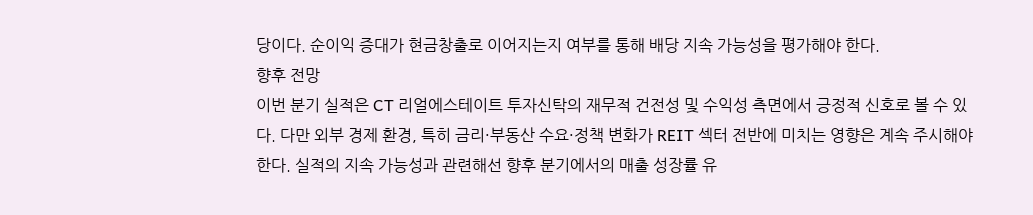당이다. 순이익 증대가 현금창출로 이어지는지 여부를 통해 배당 지속 가능성을 평가해야 한다.
향후 전망
이번 분기 실적은 CT 리얼에스테이트 투자신탁의 재무적 건전성 및 수익성 측면에서 긍정적 신호로 볼 수 있다. 다만 외부 경제 환경, 특히 금리·부동산 수요·정책 변화가 REIT 섹터 전반에 미치는 영향은 계속 주시해야 한다. 실적의 지속 가능성과 관련해선 향후 분기에서의 매출 성장률 유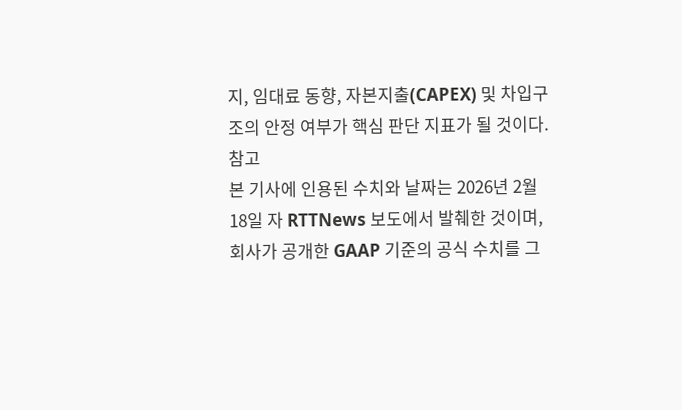지, 임대료 동향, 자본지출(CAPEX) 및 차입구조의 안정 여부가 핵심 판단 지표가 될 것이다.
참고
본 기사에 인용된 수치와 날짜는 2026년 2월 18일 자 RTTNews 보도에서 발췌한 것이며, 회사가 공개한 GAAP 기준의 공식 수치를 그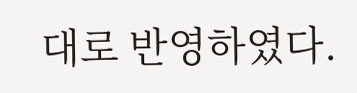대로 반영하였다.